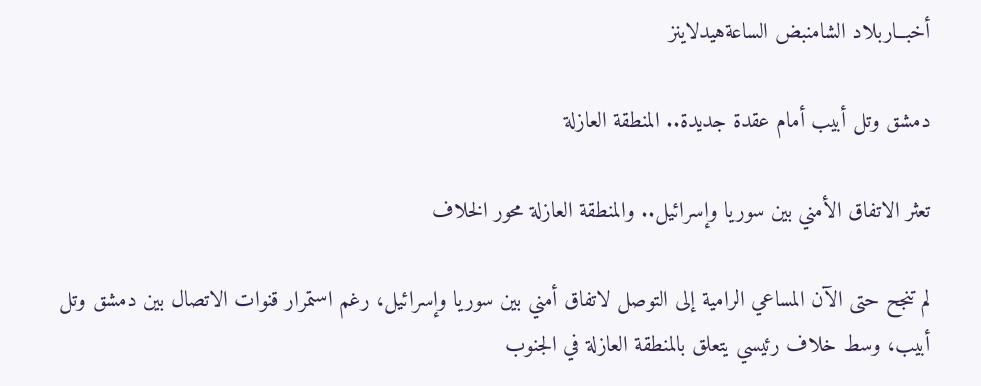أخبــاربلاد الشامنبض الساعةهيدلاينز

دمشق وتل أبيب أمام عقدة جديدة.. المنطقة العازلة

تعثر الاتفاق الأمني بين سوريا وإسرائيل.. والمنطقة العازلة محور الخلاف

لم تنجح حتى الآن المساعي الرامية إلى التوصل لاتفاق أمني بين سوريا وإسرائيل، رغم استمرار قنوات الاتصال بين دمشق وتل أبيب، وسط خلاف رئيسي يتعلق بالمنطقة العازلة في الجنوب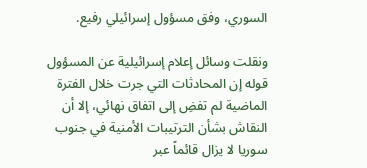السوري، وفق مسؤول إسرائيلي رفيع.

ونقلت وسائل إعلام إسرائيلية عن المسؤول قوله إن المحادثات التي جرت خلال الفترة الماضية لم تفضِ إلى اتفاق نهائي، إلا أن النقاش بشأن الترتيبات الأمنية في جنوب سوريا لا يزال قائماً عبر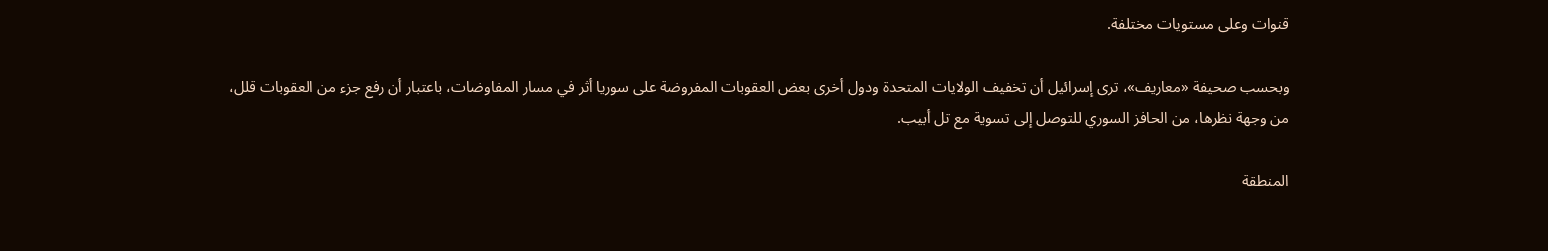قنوات وعلى مستويات مختلفة.

وبحسب صحيفة «معاريف»، ترى إسرائيل أن تخفيف الولايات المتحدة ودول أخرى بعض العقوبات المفروضة على سوريا أثر في مسار المفاوضات، باعتبار أن رفع جزء من العقوبات قلل، من وجهة نظرها، من الحافز السوري للتوصل إلى تسوية مع تل أبيب.

المنطقة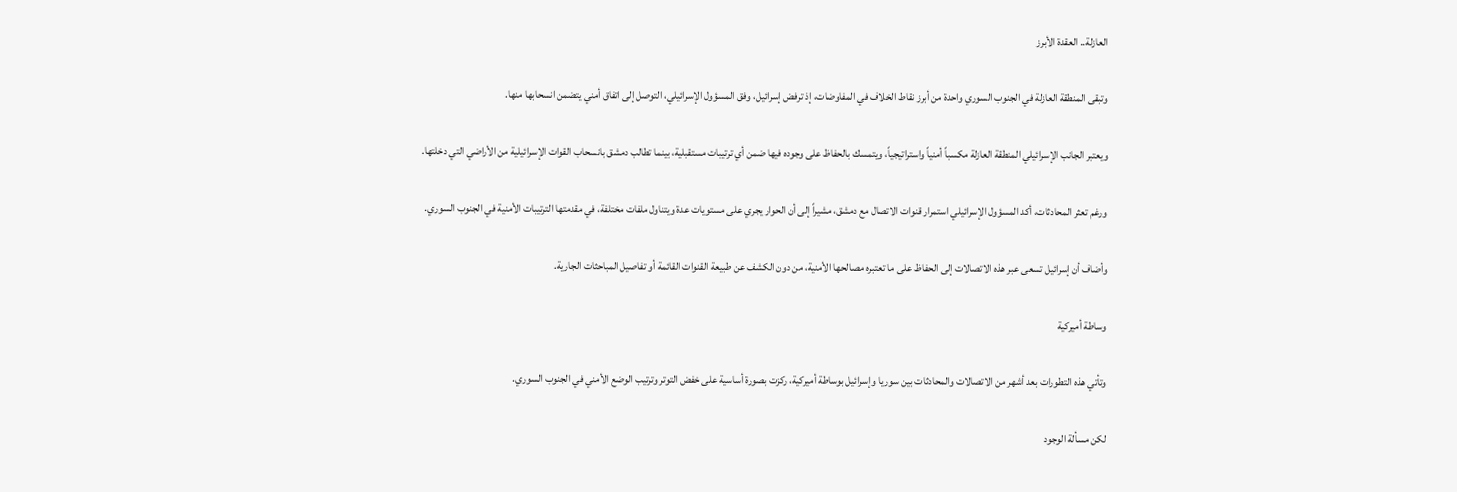العازلة.. العقدة الأبرز

وتبقى المنطقة العازلة في الجنوب السوري واحدة من أبرز نقاط الخلاف في المفاوضات، إذ ترفض إسرائيل، وفق المسؤول الإسرائيلي، التوصل إلى اتفاق أمني يتضمن انسحابها منها.

ويعتبر الجانب الإسرائيلي المنطقة العازلة مكسباً أمنياً واستراتيجياً، ويتمسك بالحفاظ على وجوده فيها ضمن أي ترتيبات مستقبلية، بينما تطالب دمشق بانسحاب القوات الإسرائيلية من الأراضي التي دخلتها.

ورغم تعثر المحادثات، أكد المسؤول الإسرائيلي استمرار قنوات الاتصال مع دمشق، مشيراً إلى أن الحوار يجري على مستويات عدة ويتناول ملفات مختلفة، في مقدمتها الترتيبات الأمنية في الجنوب السوري.

وأضاف أن إسرائيل تسعى عبر هذه الاتصالات إلى الحفاظ على ما تعتبره مصالحها الأمنية، من دون الكشف عن طبيعة القنوات القائمة أو تفاصيل المباحثات الجارية.

وساطة أميركية

وتأتي هذه التطورات بعد أشهر من الاتصالات والمحادثات بين سوريا وإسرائيل بوساطة أميركية، ركزت بصورة أساسية على خفض التوتر وترتيب الوضع الأمني في الجنوب السوري.

لكن مسألة الوجود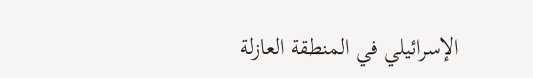الإسرائيلي في المنطقة العازلة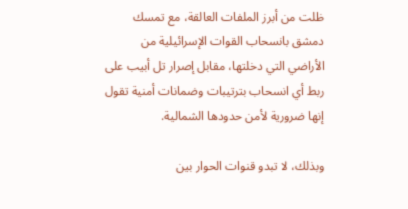ظلت من أبرز الملفات العالقة، مع تمسك دمشق بانسحاب القوات الإسرائيلية من الأراضي التي دخلتها، مقابل إصرار تل أبيب على ربط أي انسحاب بترتيبات وضمانات أمنية تقول إنها ضرورية لأمن حدودها الشمالية.

وبذلك، لا تبدو قنوات الحوار بين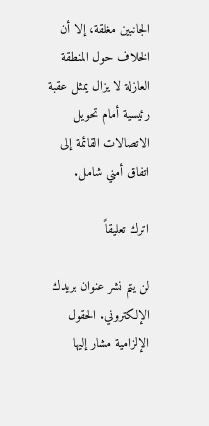الجانبين مغلقة، إلا أن الخلاف حول المنطقة العازلة لا يزال يمثل عقبة رئيسية أمام تحويل الاتصالات القائمة إلى اتفاق أمني شامل.

اترك تعليقاً

لن يتم نشر عنوان بريدك الإلكتروني. الحقول الإلزامية مشار إليها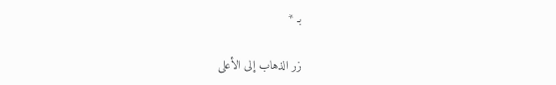بـ *

زر الذهاب إلى الأعلى